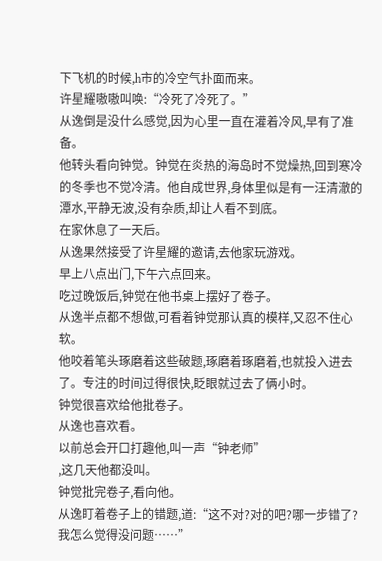下飞机的时候,h市的冷空气扑面而来。
许星耀嗷嗷叫唤:“冷死了冷死了。”
从逸倒是没什么感觉,因为心里一直在灌着冷风,早有了准备。
他转头看向钟觉。钟觉在炎热的海岛时不觉燥热,回到寒冷的冬季也不觉冷清。他自成世界,身体里似是有一汪清澈的潭水,平静无波,没有杂质,却让人看不到底。
在家休息了一天后。
从逸果然接受了许星耀的邀请,去他家玩游戏。
早上八点出门,下午六点回来。
吃过晚饭后,钟觉在他书桌上摆好了卷子。
从逸半点都不想做,可看着钟觉那认真的模样,又忍不住心软。
他咬着笔头琢磨着这些破题,琢磨着琢磨着,也就投入进去了。专注的时间过得很快,眨眼就过去了俩小时。
钟觉很喜欢给他批卷子。
从逸也喜欢看。
以前总会开口打趣他,叫一声“钟老师”
,这几天他都没叫。
钟觉批完卷子,看向他。
从逸盯着卷子上的错题,道:“这不对?对的吧?哪一步错了?我怎么觉得没问题……”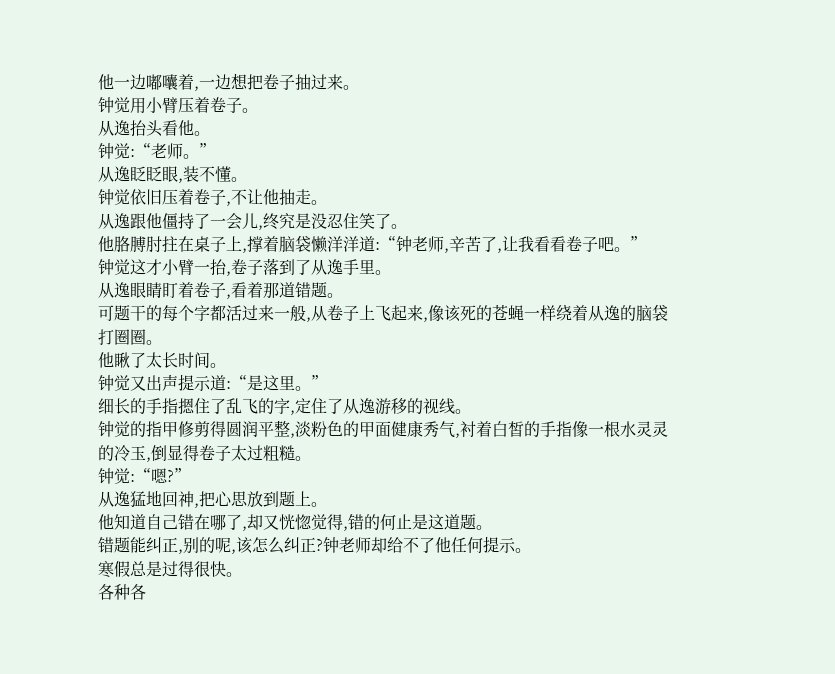他一边嘟囔着,一边想把卷子抽过来。
钟觉用小臂压着卷子。
从逸抬头看他。
钟觉:“老师。”
从逸眨眨眼,装不懂。
钟觉依旧压着卷子,不让他抽走。
从逸跟他僵持了一会儿,终究是没忍住笑了。
他胳膊肘拄在桌子上,撑着脑袋懒洋洋道:“钟老师,辛苦了,让我看看卷子吧。”
钟觉这才小臂一抬,卷子落到了从逸手里。
从逸眼睛盯着卷子,看着那道错题。
可题干的每个字都活过来一般,从卷子上飞起来,像该死的苍蝇一样绕着从逸的脑袋打圈圈。
他瞅了太长时间。
钟觉又出声提示道:“是这里。”
细长的手指摁住了乱飞的字,定住了从逸游移的视线。
钟觉的指甲修剪得圆润平整,淡粉色的甲面健康秀气,衬着白皙的手指像一根水灵灵的冷玉,倒显得卷子太过粗糙。
钟觉:“嗯?”
从逸猛地回神,把心思放到题上。
他知道自己错在哪了,却又恍惚觉得,错的何止是这道题。
错题能纠正,别的呢,该怎么纠正?钟老师却给不了他任何提示。
寒假总是过得很快。
各种各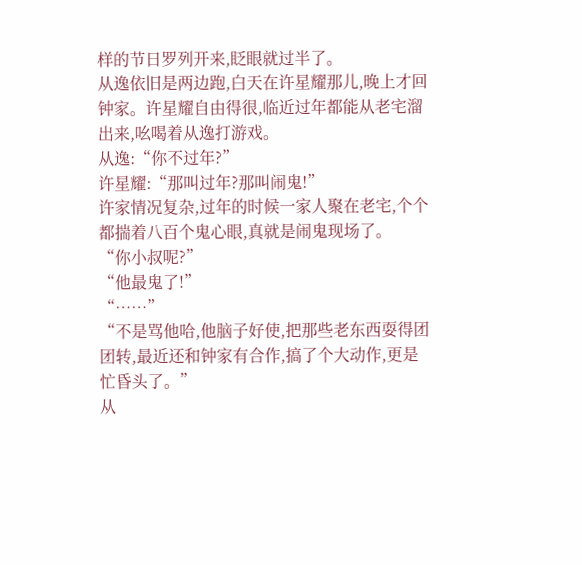样的节日罗列开来,眨眼就过半了。
从逸依旧是两边跑,白天在许星耀那儿,晚上才回钟家。许星耀自由得很,临近过年都能从老宅溜出来,吆喝着从逸打游戏。
从逸:“你不过年?”
许星耀:“那叫过年?那叫闹鬼!”
许家情况复杂,过年的时候一家人聚在老宅,个个都揣着八百个鬼心眼,真就是闹鬼现场了。
“你小叔呢?”
“他最鬼了!”
“……”
“不是骂他哈,他脑子好使,把那些老东西耍得团团转,最近还和钟家有合作,搞了个大动作,更是忙昏头了。”
从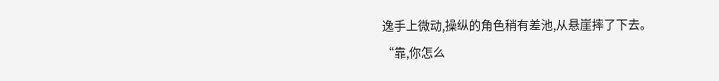逸手上微动,操纵的角色稍有差池,从悬崖摔了下去。
“靠,你怎么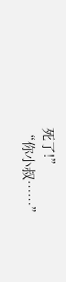死了!”
“你小叔……”